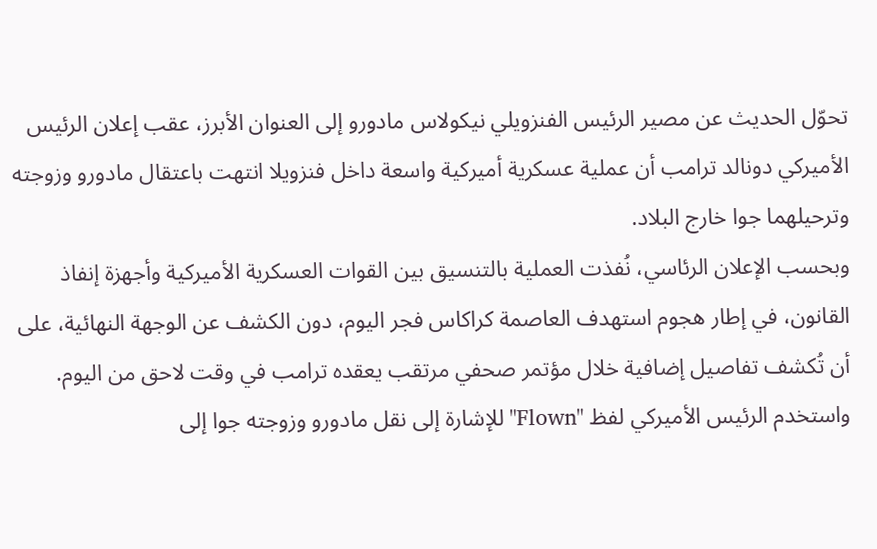تحوّل الحديث عن مصير الرئيس الفنزويلي نيكولاس مادورو إلى العنوان الأبرز، عقب إعلان الرئيس الأميركي دونالد ترامب أن عملية عسكرية أميركية واسعة داخل فنزويلا انتهت باعتقال مادورو وزوجته وترحيلهما جوا خارج البلاد.
وبحسب الإعلان الرئاسي، نُفذت العملية بالتنسيق بين القوات العسكرية الأميركية وأجهزة إنفاذ القانون، في إطار هجوم استهدف العاصمة كراكاس فجر اليوم، دون الكشف عن الوجهة النهائية، على أن تُكشف تفاصيل إضافية خلال مؤتمر صحفي مرتقب يعقده ترامب في وقت لاحق من اليوم.
واستخدم الرئيس الأميركي لفظ "Flown" للإشارة إلى نقل مادورو وزوجته جوا إلى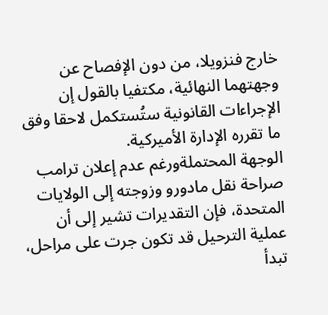خارج فنزويلا، من دون الإفصاح عن وجهتهما النهائية، مكتفيا بالقول إن الإجراءات القانونية ستُستكمل لاحقا وفق ما تقرره الإدارة الأميركية.
الوجهة المحتملةورغم عدم إعلان ترامب صراحة نقل مادورو وزوجته إلى الولايات المتحدة، فإن التقديرات تشير إلى أن عملية الترحيل قد تكون جرت على مراحل، تبدأ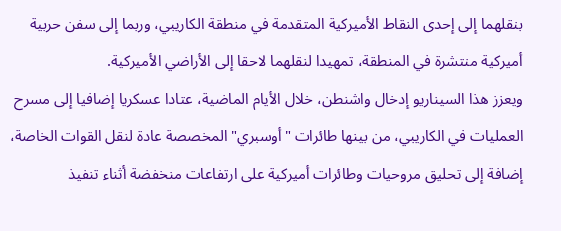بنقلهما إلى إحدى النقاط الأميركية المتقدمة في منطقة الكاريبي، وربما إلى سفن حربية أميركية منتشرة في المنطقة، تمهيدا لنقلهما لاحقا إلى الأراضي الأميركية.
ويعزز هذا السيناريو إدخال واشنطن، خلال الأيام الماضية، عتادا عسكريا إضافيا إلى مسرح العمليات في الكاريبي، من بينها طائرات "أوسبري" المخصصة عادة لنقل القوات الخاصة، إضافة إلى تحليق مروحيات وطائرات أميركية على ارتفاعات منخفضة أثناء تنفيذ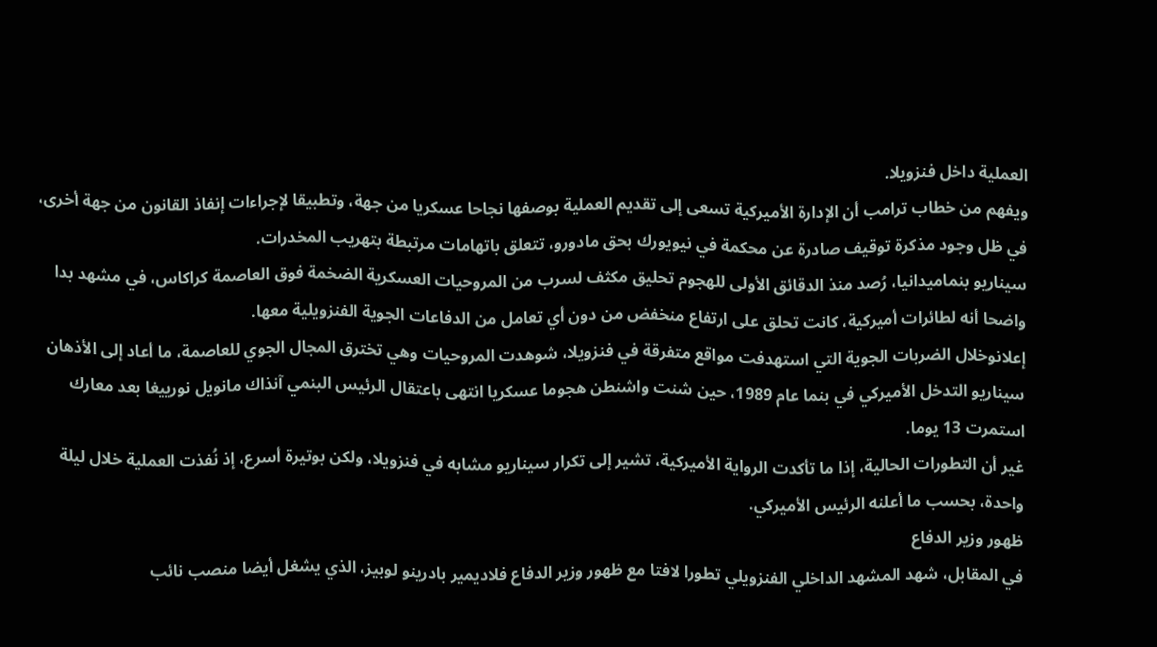العملية داخل فنزويلا.
ويفهم من خطاب ترامب أن الإدارة الأميركية تسعى إلى تقديم العملية بوصفها نجاحا عسكريا من جهة، وتطبيقا لإجراءات إنفاذ القانون من جهة أخرى، في ظل وجود مذكرة توقيف صادرة عن محكمة في نيويورك بحق مادورو، تتعلق باتهامات مرتبطة بتهريب المخدرات.
سيناريو بنماميدانيا، رُصد منذ الدقائق الأولى للهجوم تحليق مكثف لسرب من المروحيات العسكرية الضخمة فوق العاصمة كراكاس، في مشهد بدا واضحا أنه لطائرات أميركية، كانت تحلق على ارتفاع منخفض من دون أي تعامل من الدفاعات الجوية الفنزويلية معها.
إعلانوخلال الضربات الجوية التي استهدفت مواقع متفرقة في فنزويلا، شوهدت المروحيات وهي تخترق المجال الجوي للعاصمة، ما أعاد إلى الأذهان سيناريو التدخل الأميركي في بنما عام 1989، حين شنت واشنطن هجوما عسكريا انتهى باعتقال الرئيس البنمي آنذاك مانويل نورييغا بعد معارك استمرت 13 يوما.
غير أن التطورات الحالية، إذا ما تأكدت الرواية الأميركية، تشير إلى تكرار سيناريو مشابه في فنزويلا، ولكن بوتيرة أسرع، إذ نُفذت العملية خلال ليلة واحدة، بحسب ما أعلنه الرئيس الأميركي.
ظهور وزير الدفاع
في المقابل، شهد المشهد الداخلي الفنزويلي تطورا لافتا مع ظهور وزير الدفاع فلاديمير بادرينو لوبيز، الذي يشغل أيضا منصب نائب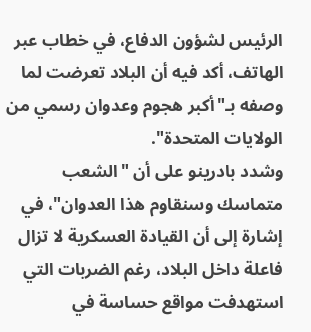الرئيس لشؤون الدفاع، في خطاب عبر الهاتف، أكد فيه أن البلاد تعرضت لما وصفه بـ"أكبر هجوم وعدوان رسمي من الولايات المتحدة".
وشدد بادرينو على أن "الشعب متماسك وسنقاوم هذا العدوان"، في إشارة إلى أن القيادة العسكرية لا تزال فاعلة داخل البلاد، رغم الضربات التي استهدفت مواقع حساسة في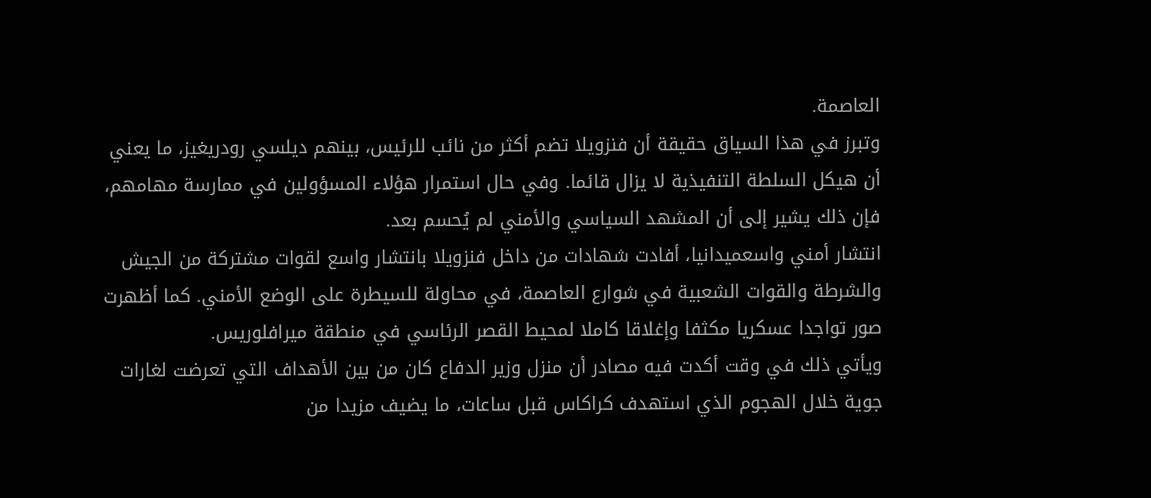العاصمة.
وتبرز في هذا السياق حقيقة أن فنزويلا تضم أكثر من نائب للرئيس، بينهم ديلسي رودريغيز، ما يعني أن هيكل السلطة التنفيذية لا يزال قائما. وفي حال استمرار هؤلاء المسؤولين في ممارسة مهامهم، فإن ذلك يشير إلى أن المشهد السياسي والأمني لم يُحسم بعد.
انتشار أمني واسعميدانيا، أفادت شهادات من داخل فنزويلا بانتشار واسع لقوات مشتركة من الجيش والشرطة والقوات الشعبية في شوارع العاصمة، في محاولة للسيطرة على الوضع الأمني. كما أظهرت صور تواجدا عسكريا مكثفا وإغلاقا كاملا لمحيط القصر الرئاسي في منطقة ميرافلوريس.
ويأتي ذلك في وقت أكدت فيه مصادر أن منزل وزير الدفاع كان من بين الأهداف التي تعرضت لغارات جوية خلال الهجوم الذي استهدف كراكاس قبل ساعات، ما يضيف مزيدا من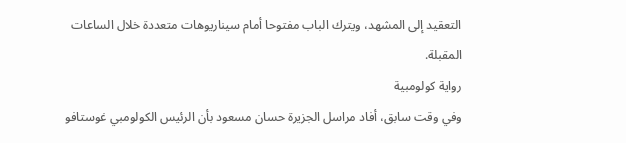التعقيد إلى المشهد، ويترك الباب مفتوحا أمام سيناريوهات متعددة خلال الساعات المقبلة.
رواية كولومبية
وفي وقت سابق، أفاد مراسل الجزيرة حسان مسعود بأن الرئيس الكولومبي غوستافو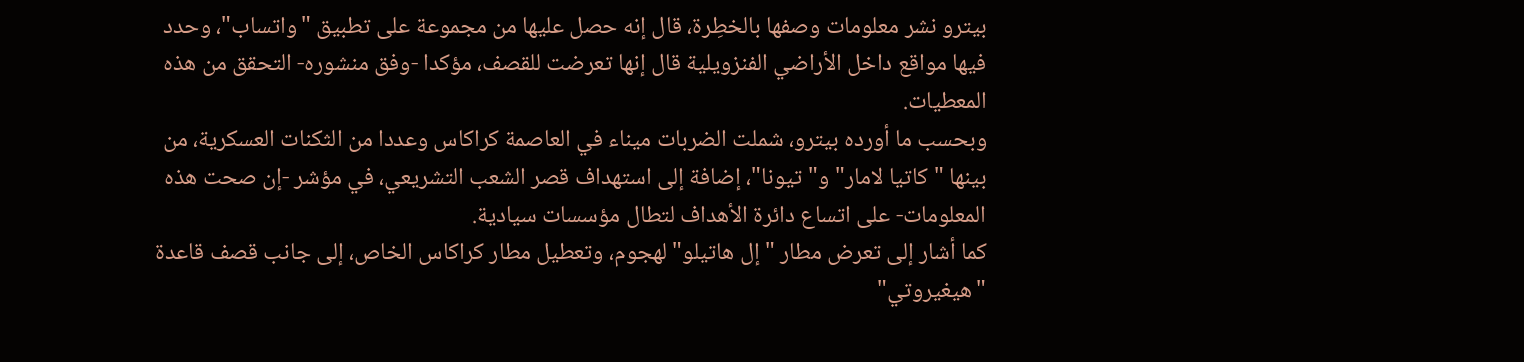بيترو نشر معلومات وصفها بالخطِرة، قال إنه حصل عليها من مجموعة على تطبيق "واتساب"، وحدد فيها مواقع داخل الأراضي الفنزويلية قال إنها تعرضت للقصف، مؤكدا -وفق منشوره- التحقق من هذه المعطيات.
وبحسب ما أورده بيترو، شملت الضربات ميناء في العاصمة كراكاس وعددا من الثكنات العسكرية، من بينها "كاتيا لامار" و"تيونا"، إضافة إلى استهداف قصر الشعب التشريعي، في مؤشر -إن صحت هذه المعلومات- على اتساع دائرة الأهداف لتطال مؤسسات سيادية.
كما أشار إلى تعرض مطار "إل هاتيلو" لهجوم، وتعطيل مطار كراكاس الخاص، إلى جانب قصف قاعدة "هيغيروتي"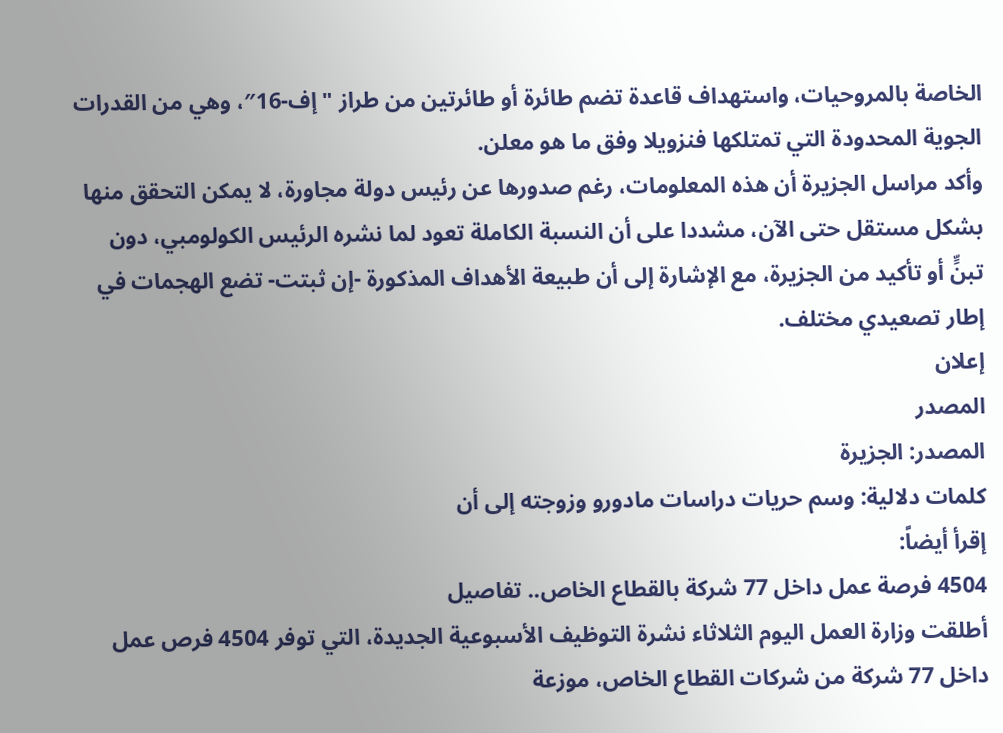الخاصة بالمروحيات، واستهداف قاعدة تضم طائرة أو طائرتين من طراز "إف-16″، وهي من القدرات الجوية المحدودة التي تمتلكها فنزويلا وفق ما هو معلن.
وأكد مراسل الجزيرة أن هذه المعلومات، رغم صدورها عن رئيس دولة مجاورة، لا يمكن التحقق منها بشكل مستقل حتى الآن، مشددا على أن النسبة الكاملة تعود لما نشره الرئيس الكولومبي، دون تبنٍّ أو تأكيد من الجزيرة، مع الإشارة إلى أن طبيعة الأهداف المذكورة -إن ثبتت- تضع الهجمات في إطار تصعيدي مختلف.
إعلان
المصدر
المصدر: الجزيرة
كلمات دلالية: وسم حريات دراسات مادورو وزوجته إلى أن
إقرأ أيضاً:
4504 فرصة عمل داخل 77 شركة بالقطاع الخاص.. تفاصيل
أطلقت وزارة العمل اليوم الثلاثاء نشرة التوظيف الأسبوعية الجديدة، التي توفر 4504 فرص عمل داخل 77 شركة من شركات القطاع الخاص، موزعة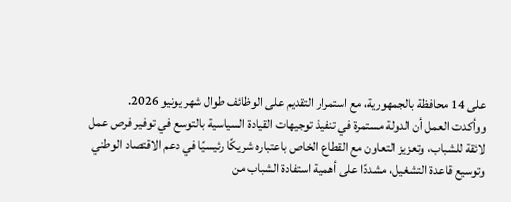على 14 محافظة بالجمهورية، مع استمرار التقديم على الوظائف طوال شهر يونيو 2026.
ووأكدت العمل أن الدولة مستمرة في تنفيذ توجيهات القيادة السياسية بالتوسع في توفير فرص عمل لائقة للشباب، وتعزيز التعاون مع القطاع الخاص باعتباره شريكًا رئيسيًا في دعم الاقتصاد الوطني وتوسيع قاعدة التشغيل، مشددًا على أهمية استفادة الشباب من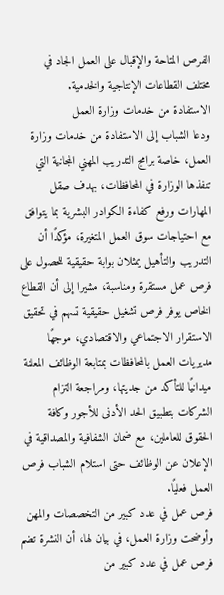الفرص المتاحة والإقبال على العمل الجاد في مختلف القطاعات الإنتاجية والخدمية.
الاستفادة من خدمات وزارة العمل
ودعا الشباب إلى الاستفادة من خدمات وزارة العمل، خاصة برامج التدريب المهني المجانية التي تنفذها الوزارة في المحافظات، بهدف صقل المهارات ورفع كفاءة الكوادر البشرية بما يتوافق مع احتياجات سوق العمل المتغيرة، مؤكدًا أن التدريب والتأهيل يمثلان بوابة حقيقية للحصول على فرص عمل مستقرة ومناسبة، مشيرا إلى أن القطاع الخاص يوفر فرص تشغيل حقيقية تسهم في تحقيق الاستقرار الاجتماعي والاقتصادي، موجهًا مديريات العمل بالمحافظات بمتابعة الوظائف المعلنة ميدانيًا للتأكد من جديتها، ومراجعة التزام الشركات بتطبيق الحد الأدنى للأجور وكافة الحقوق للعاملين، مع ضمان الشفافية والمصداقية في الإعلان عن الوظائف حتى استلام الشباب فرص العمل فعليًا.
فرص عمل في عدد كبير من التخصصات والمهن
وأوضحت وزارة العمل، في بيان لها، أن النشرة تضم فرص عمل في عدد كبير من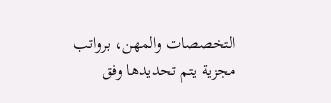التخصصات والمهن، برواتب مجزية يتم تحديدها وفق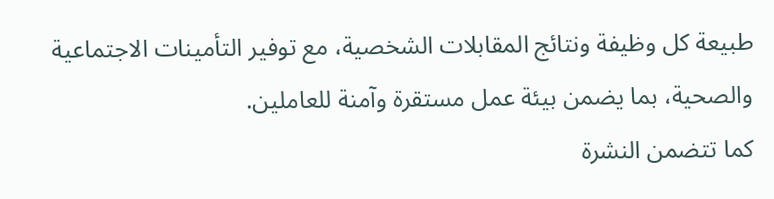طبيعة كل وظيفة ونتائج المقابلات الشخصية، مع توفير التأمينات الاجتماعية والصحية، بما يضمن بيئة عمل مستقرة وآمنة للعاملين.
كما تتضمن النشرة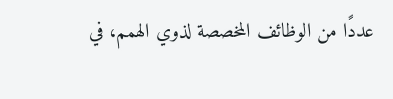عددًا من الوظائف المخصصة لذوي الهمم، في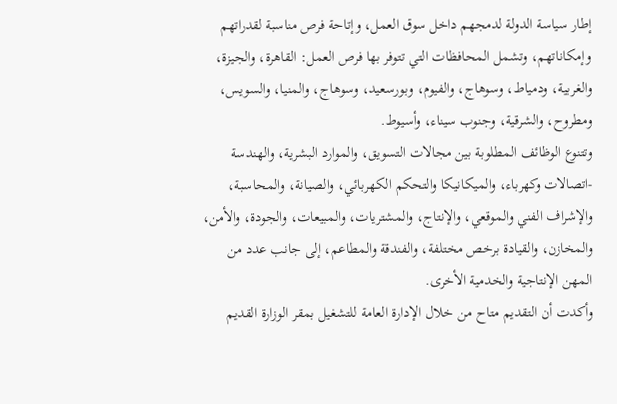إطار سياسة الدولة لدمجهم داخل سوق العمل، وإتاحة فرص مناسبة لقدراتهم وإمكاناتهم، وتشمل المحافظات التي تتوفر بها فرص العمل: القاهرة، والجيزة، والغربية، ودمياط، وسوهاج، والفيوم، وبورسعيد، وسوهاج، والمنيا، والسويس، ومطروح، والشرقية، وجنوب سيناء، وأسيوط.
وتتنوع الوظائف المطلوبة بين مجالات التسويق، والموارد البشرية، والهندسة -اتصالات وكهرباء، والميكانيكا والتحكم الكهربائي، والصيانة، والمحاسبة، والإشراف الفني والموقعي، والإنتاج، والمشتريات، والمبيعات، والجودة، والأمن، والمخازن، والقيادة برخص مختلفة، والفندقة والمطاعم، إلى جانب عدد من المهن الإنتاجية والخدمية الأخرى.
وأكدت أن التقديم متاح من خلال الإدارة العامة للتشغيل بمقر الوزارة القديم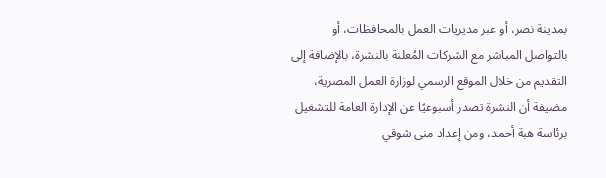بمدينة نصر، أو عبر مديريات العمل بالمحافظات، أو بالتواصل المباشر مع الشركات المُعلنة بالنشرة، بالإضافة إلى التقديم من خلال الموقع الرسمي لوزارة العمل المصرية، مضيفة أن النشرة تصدر أسبوعيًا عن الإدارة العامة للتشغيل برئاسة هبة أحمد، ومن إعداد منى شوقي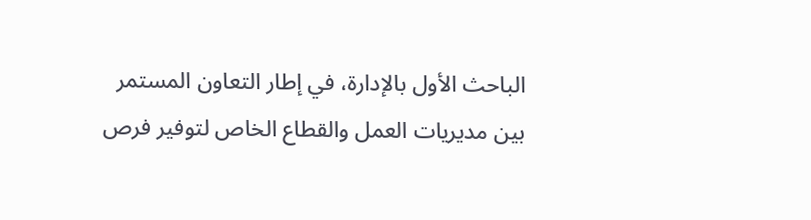الباحث الأول بالإدارة، في إطار التعاون المستمر بين مديريات العمل والقطاع الخاص لتوفير فرص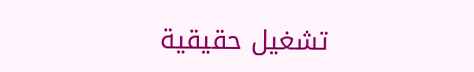تشغيل حقيقية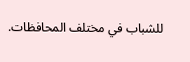للشباب في مختلف المحافظات.